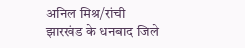अनिल मिश्र/रांची
झारखंड के धनबाद जिले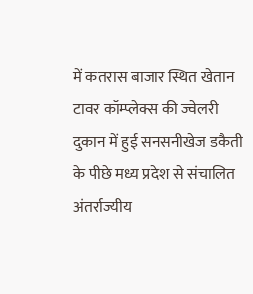में कतरास बाजार स्थित खेतान टावर कॉम्प्लेक्स की ज्वेलरी दुकान में हुई सनसनीखेज डकैती के पीछे मध्य प्रदेश से संचालित अंतर्राज्यीय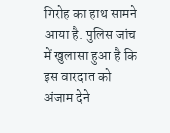गिरोह का हाथ सामने आया है. पुलिस जांच में खुलासा हुआ है कि इस वारदात को अंजाम देने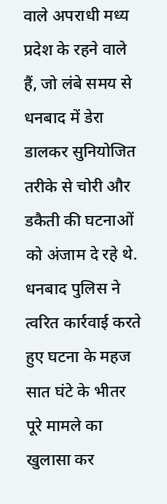वाले अपराधी मध्य प्रदेश के रहने वाले हैं, जो लंबे समय से धनबाद में डेरा डालकर सुनियोजित तरीके से चोरी और डकैती की घटनाओं को अंजाम दे रहे थे.
धनबाद पुलिस ने त्वरित कार्रवाई करते हुए घटना के महज सात घंटे के भीतर पूरे मामले का खुलासा कर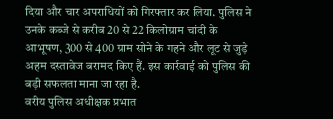दिया और चार अपराधियों को गिरफ्तार कर लिया. पुलिस ने उनके कब्जे से करीब 20 से 22 किलोग्राम चांदी के आभूषण, 300 से 400 ग्राम सोने के गहने और लूट से जुड़े अहम दस्तावेज बरामद किए हैं. इस कार्रवाई को पुलिस की बड़ी सफलता माना जा रहा है.
वरीय पुलिस अधीक्षक प्रभात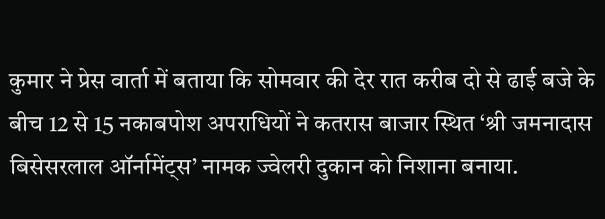कुमार ने प्रेस वार्ता में बताया कि सोमवार की देर रात करीब दो से ढाई बजे के बीच 12 से 15 नकाबपोश अपराधियों ने कतरास बाजार स्थित ‘श्री जमनादास बिसेसरलाल ऑर्नामेंट्स’ नामक ज्वेलरी दुकान को निशाना बनाया.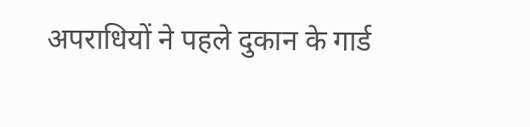अपराधियों ने पहले दुकान के गार्ड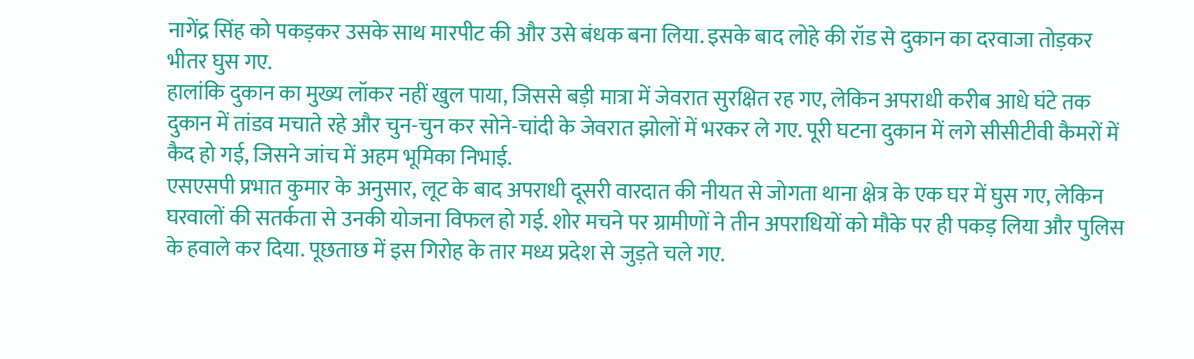नागेंद्र सिंह को पकड़कर उसके साथ मारपीट की और उसे बंधक बना लिया. इसके बाद लोहे की रॉड से दुकान का दरवाजा तोड़कर भीतर घुस गए.
हालांकि दुकान का मुख्य लॉकर नहीं खुल पाया, जिससे बड़ी मात्रा में जेवरात सुरक्षित रह गए, लेकिन अपराधी करीब आधे घंटे तक दुकान में तांडव मचाते रहे और चुन-चुन कर सोने-चांदी के जेवरात झोलों में भरकर ले गए. पूरी घटना दुकान में लगे सीसीटीवी कैमरों में कैद हो गई, जिसने जांच में अहम भूमिका निभाई.
एसएसपी प्रभात कुमार के अनुसार, लूट के बाद अपराधी दूसरी वारदात की नीयत से जोगता थाना क्षेत्र के एक घर में घुस गए, लेकिन घरवालों की सतर्कता से उनकी योजना विफल हो गई. शोर मचने पर ग्रामीणों ने तीन अपराधियों को मौके पर ही पकड़ लिया और पुलिस के हवाले कर दिया. पूछताछ में इस गिरोह के तार मध्य प्रदेश से जुड़ते चले गए.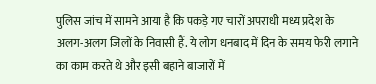पुलिस जांच में सामने आया है कि पकड़े गए चारों अपराधी मध्य प्रदेश के अलग-अलग जिलों के निवासी हैं. ये लोग धनबाद में दिन के समय फेरी लगाने का काम करते थे और इसी बहाने बाजारों में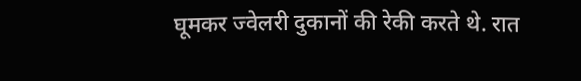घूमकर ज्वेलरी दुकानों की रेकी करते थे. रात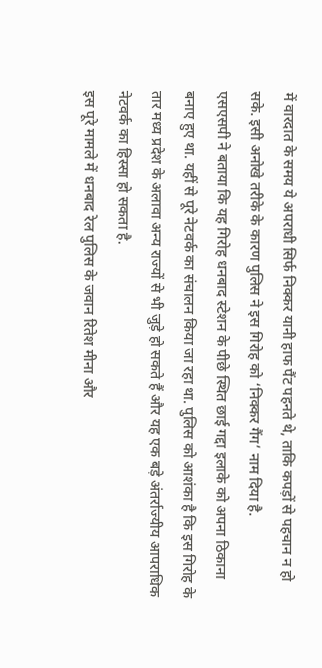में वारदात के समय ये अपराधी सिर्फ निक्कर यानी हाफ पैंट पहनते थे, ताकि कपड़ों से पहचान न हो सके. इसी अनोखे तरीके के कारण पुलिस ने इस गिरोह को ‘निक्कर गैंग’ नाम दिया है.
एसएसपी ने बताया कि यह गिरोह धनबाद स्टेशन के पीछे स्थित छाई गद्दा इलाके को अपना ठिकाना बनाए हुए था. यहीं से पूरे नेटवर्क का संचालन किया जा रहा था. पुलिस को आशंका है कि इस गिरोह के तार मध्य प्रदेश के अलावा अन्य राज्यों से भी जुड़े हो सकते हैं और यह एक बड़े अंतर्राज्यीय आपराधिक नेटवर्क का हिस्सा हो सकता है.
इस पूरे मामले में धनबाद रेल पुलिस के जवान रितेश मीना और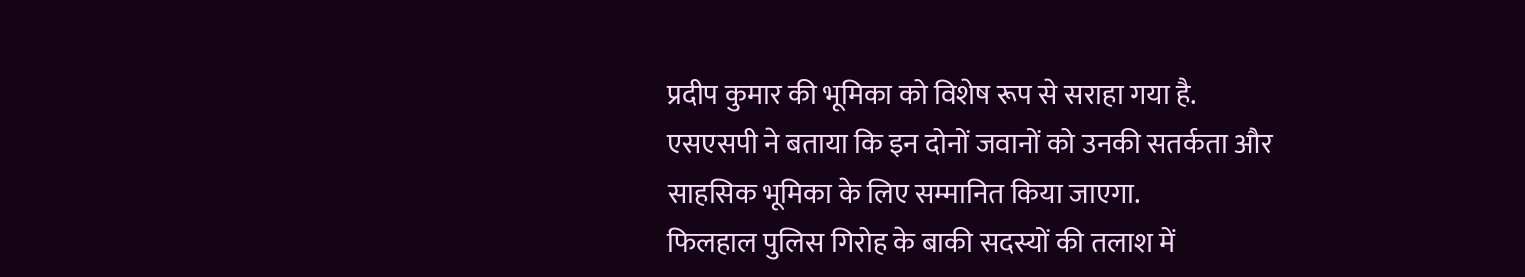प्रदीप कुमार की भूमिका को विशेष रूप से सराहा गया है. एसएसपी ने बताया कि इन दोनों जवानों को उनकी सतर्कता और साहसिक भूमिका के लिए सम्मानित किया जाएगा.
फिलहाल पुलिस गिरोह के बाकी सदस्यों की तलाश में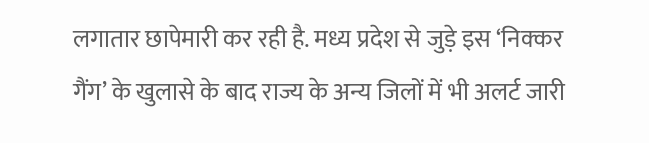लगातार छापेमारी कर रही है. मध्य प्रदेश से जुड़े इस ‘निक्कर गैंग’ के खुलासे के बाद राज्य के अन्य जिलों में भी अलर्ट जारी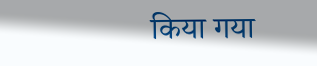किया गया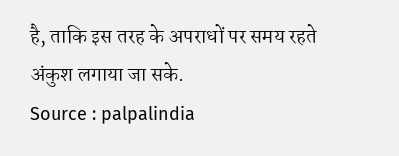है, ताकि इस तरह के अपराधों पर समय रहते अंकुश लगाया जा सके.
Source : palpalindia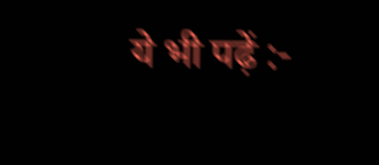ये भी पढ़ें :-